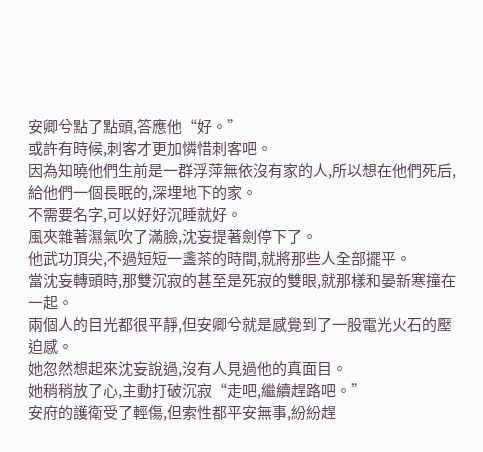安卿兮點了點頭,答應他“好。”
或許有時候,刺客才更加憐惜刺客吧。
因為知曉他們生前是一群浮萍無依沒有家的人,所以想在他們死后,給他們一個長眠的,深埋地下的家。
不需要名字,可以好好沉睡就好。
風夾雜著濕氣吹了滿臉,沈妄提著劍停下了。
他武功頂尖,不過短短一盞茶的時間,就將那些人全部擺平。
當沈妄轉頭時,那雙沉寂的甚至是死寂的雙眼,就那樣和晏新寒撞在一起。
兩個人的目光都很平靜,但安卿兮就是感覺到了一股電光火石的壓迫感。
她忽然想起來沈妄說過,沒有人見過他的真面目。
她稍稍放了心,主動打破沉寂“走吧,繼續趕路吧。”
安府的護衛受了輕傷,但索性都平安無事,紛紛趕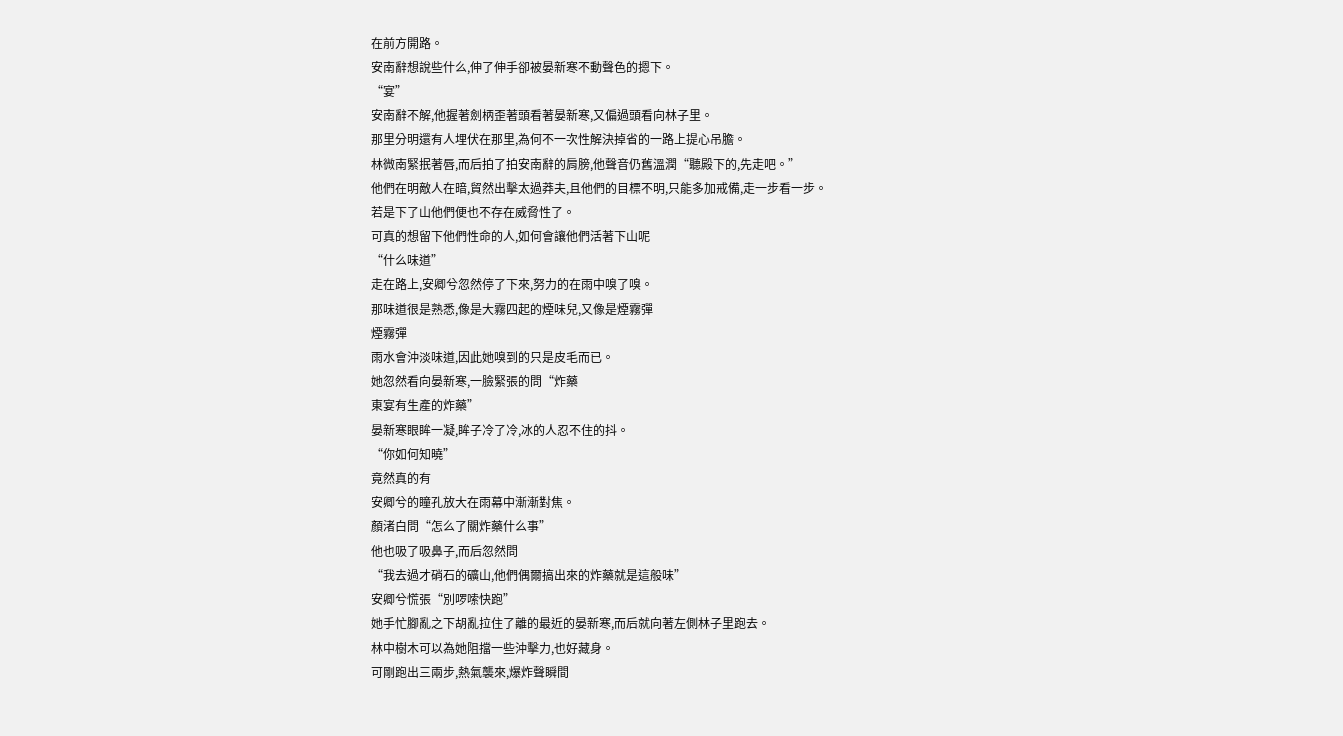在前方開路。
安南辭想說些什么,伸了伸手卻被晏新寒不動聲色的摁下。
“宴”
安南辭不解,他握著劍柄歪著頭看著晏新寒,又偏過頭看向林子里。
那里分明還有人埋伏在那里,為何不一次性解決掉省的一路上提心吊膽。
林微南緊抿著唇,而后拍了拍安南辭的肩膀,他聲音仍舊溫潤“聽殿下的,先走吧。”
他們在明敵人在暗,貿然出擊太過莽夫,且他們的目標不明,只能多加戒備,走一步看一步。
若是下了山他們便也不存在威脅性了。
可真的想留下他們性命的人,如何會讓他們活著下山呢
“什么味道”
走在路上,安卿兮忽然停了下來,努力的在雨中嗅了嗅。
那味道很是熟悉,像是大霧四起的煙味兒,又像是煙霧彈
煙霧彈
雨水會沖淡味道,因此她嗅到的只是皮毛而已。
她忽然看向晏新寒,一臉緊張的問“炸藥
東宴有生產的炸藥”
晏新寒眼眸一凝,眸子冷了冷,冰的人忍不住的抖。
“你如何知曉”
竟然真的有
安卿兮的瞳孔放大在雨幕中漸漸對焦。
顏渚白問“怎么了關炸藥什么事”
他也吸了吸鼻子,而后忽然問
“我去過才硝石的礦山,他們偶爾搞出來的炸藥就是這般味”
安卿兮慌張“別啰嗦快跑”
她手忙腳亂之下胡亂拉住了離的最近的晏新寒,而后就向著左側林子里跑去。
林中樹木可以為她阻擋一些沖擊力,也好藏身。
可剛跑出三兩步,熱氣襲來,爆炸聲瞬間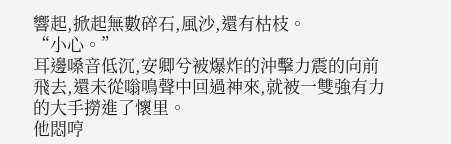響起,掀起無數碎石,風沙,還有枯枝。
“小心。”
耳邊嗓音低沉,安卿兮被爆炸的沖擊力震的向前飛去,還未從嗡鳴聲中回過神來,就被一雙強有力的大手撈進了懷里。
他悶哼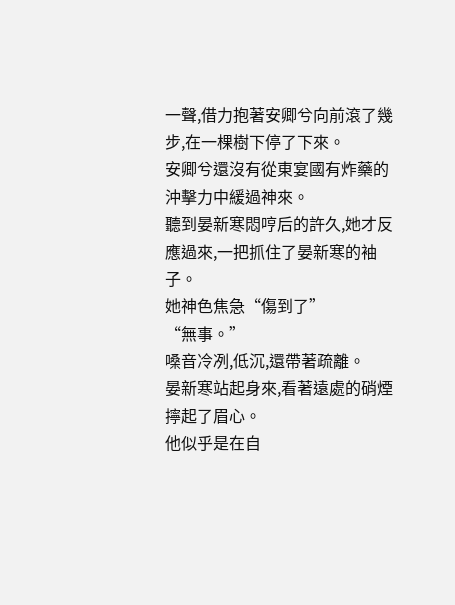一聲,借力抱著安卿兮向前滾了幾步,在一棵樹下停了下來。
安卿兮還沒有從東宴國有炸藥的沖擊力中緩過神來。
聽到晏新寒悶哼后的許久,她才反應過來,一把抓住了晏新寒的袖子。
她神色焦急“傷到了”
“無事。”
嗓音冷冽,低沉,還帶著疏離。
晏新寒站起身來,看著遠處的硝煙擰起了眉心。
他似乎是在自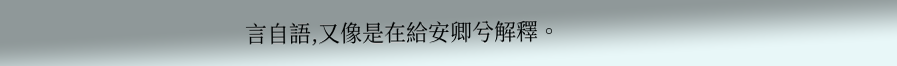言自語,又像是在給安卿兮解釋。